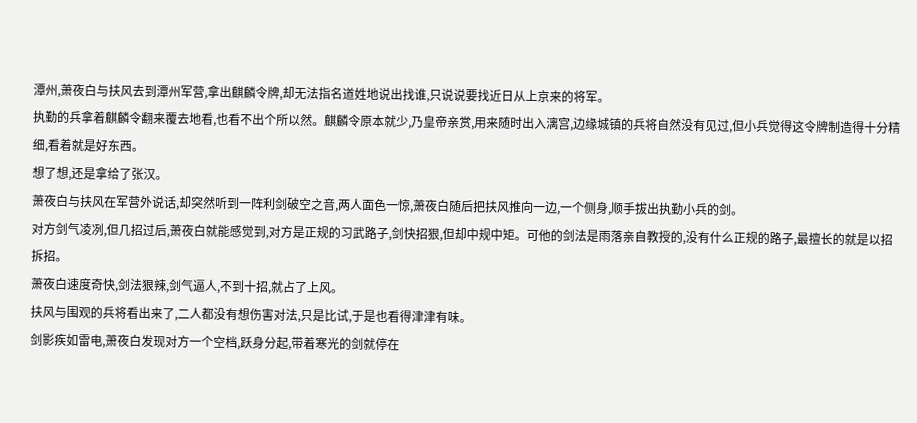潭州,萧夜白与扶风去到潭州军营,拿出麒麟令牌,却无法指名道姓地说出找谁,只说说要找近日从上京来的将军。
执勤的兵拿着麒麟令翻来覆去地看,也看不出个所以然。麒麟令原本就少,乃皇帝亲赏,用来随时出入漓宫,边缘城镇的兵将自然没有见过,但小兵觉得这令牌制造得十分精细,看着就是好东西。
想了想,还是拿给了张汉。
萧夜白与扶风在军营外说话,却突然听到一阵利剑破空之音,两人面色一惊,萧夜白随后把扶风推向一边,一个侧身,顺手拔出执勤小兵的剑。
对方剑气凌冽,但几招过后,萧夜白就能感觉到,对方是正规的习武路子,剑快招狠,但却中规中矩。可他的剑法是雨落亲自教授的,没有什么正规的路子,最擅长的就是以招拆招。
萧夜白速度奇快,剑法狠辣,剑气逼人,不到十招,就占了上风。
扶风与围观的兵将看出来了,二人都没有想伤害对法,只是比试,于是也看得津津有味。
剑影疾如雷电,萧夜白发现对方一个空档,跃身分起,带着寒光的剑就停在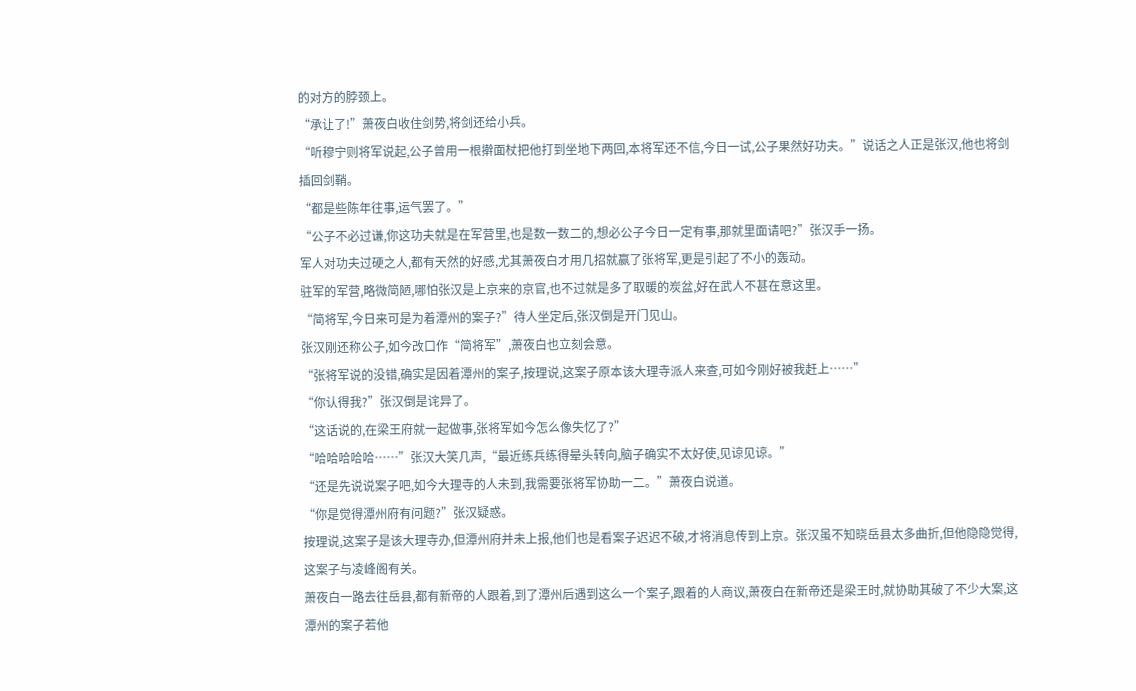的对方的脖颈上。
“承让了!”萧夜白收住剑势,将剑还给小兵。
“听穆宁则将军说起,公子曾用一根擀面杖把他打到坐地下两回,本将军还不信,今日一试,公子果然好功夫。”说话之人正是张汉,他也将剑插回剑鞘。
“都是些陈年往事,运气罢了。”
“公子不必过谦,你这功夫就是在军营里,也是数一数二的,想必公子今日一定有事,那就里面请吧?”张汉手一扬。
军人对功夫过硬之人,都有天然的好感,尤其萧夜白才用几招就赢了张将军,更是引起了不小的轰动。
驻军的军营,略微简陋,哪怕张汉是上京来的京官,也不过就是多了取暖的炭盆,好在武人不甚在意这里。
“简将军,今日来可是为着潭州的案子?”待人坐定后,张汉倒是开门见山。
张汉刚还称公子,如今改口作“简将军”,萧夜白也立刻会意。
“张将军说的没错,确实是因着潭州的案子,按理说,这案子原本该大理寺派人来查,可如今刚好被我赶上……”
“你认得我?”张汉倒是诧异了。
“这话说的,在梁王府就一起做事,张将军如今怎么像失忆了?”
“哈哈哈哈哈……”张汉大笑几声,“最近练兵练得晕头转向,脑子确实不太好使,见谅见谅。”
“还是先说说案子吧,如今大理寺的人未到,我需要张将军协助一二。”萧夜白说道。
“你是觉得潭州府有问题?”张汉疑惑。
按理说,这案子是该大理寺办,但潭州府并未上报,他们也是看案子迟迟不破,才将消息传到上京。张汉虽不知晓岳县太多曲折,但他隐隐觉得,这案子与凌峰阁有关。
萧夜白一路去往岳县,都有新帝的人跟着,到了潭州后遇到这么一个案子,跟着的人商议,萧夜白在新帝还是梁王时,就协助其破了不少大案,这潭州的案子若他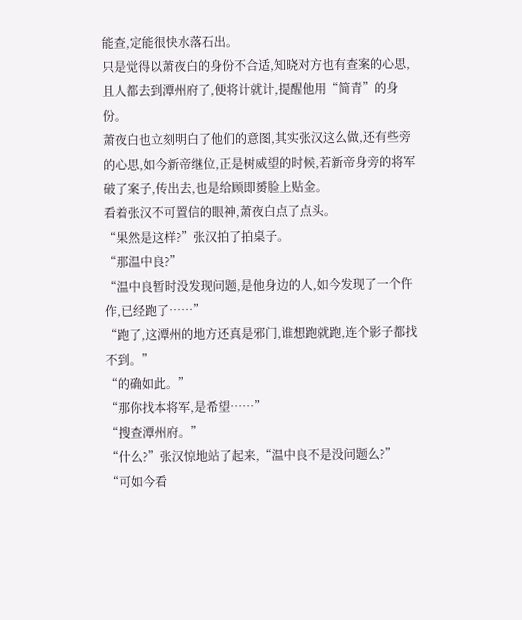能查,定能很快水落石出。
只是觉得以萧夜白的身份不合适,知晓对方也有查案的心思,且人都去到潭州府了,便将计就计,提醒他用“简青”的身份。
萧夜白也立刻明白了他们的意图,其实张汉这么做,还有些旁的心思,如今新帝继位,正是树威望的时候,若新帝身旁的将军破了案子,传出去,也是给顾即赟脸上贴金。
看着张汉不可置信的眼神,萧夜白点了点头。
“果然是这样?”张汉拍了拍桌子。
“那温中良?”
“温中良暂时没发现问题,是他身边的人,如今发现了一个仵作,已经跑了……”
“跑了,这潭州的地方还真是邪门,谁想跑就跑,连个影子都找不到。”
“的确如此。”
“那你找本将军,是希望……”
“搜查潭州府。”
“什么?”张汉惊地站了起来,“温中良不是没问题么?”
“可如今看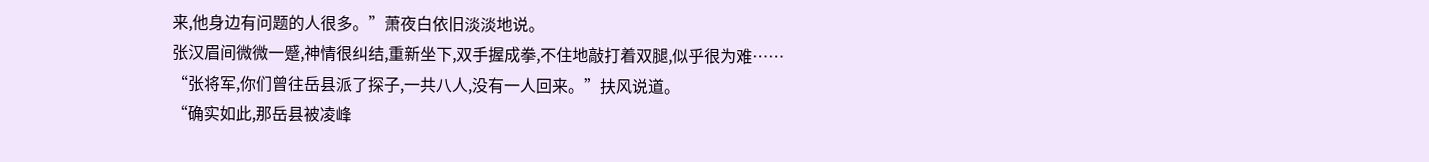来,他身边有问题的人很多。”萧夜白依旧淡淡地说。
张汉眉间微微一蹙,神情很纠结,重新坐下,双手握成拳,不住地敲打着双腿,似乎很为难……
“张将军,你们曾往岳县派了探子,一共八人,没有一人回来。”扶风说道。
“确实如此,那岳县被凌峰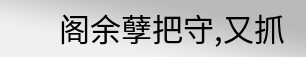阁余孽把守,又抓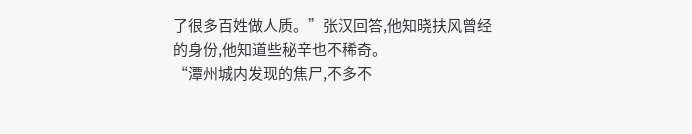了很多百姓做人质。”张汉回答,他知晓扶风曾经的身份,他知道些秘辛也不稀奇。
“潭州城内发现的焦尸,不多不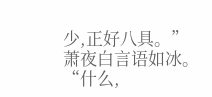少,正好八具。”萧夜白言语如冰。
“什么,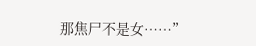那焦尸不是女……”